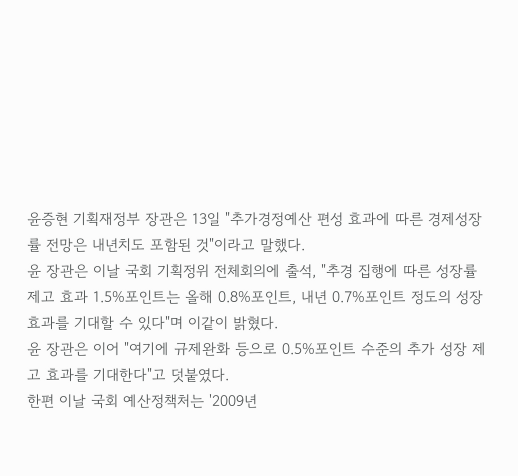윤증현 기획재정부 장관은 13일 "추가경정예산 편성 효과에 따른 경제성장률 전망은 내년치도 포함된 것"이라고 말했다.
윤 장관은 이날 국회 기획정위 전체회의에 출석, "추경 집행에 따른 성장률 제고 효과 1.5%포인트는 올해 0.8%포인트, 내년 0.7%포인트 정도의 성장효과를 기대할 수 있다"며 이같이 밝혔다.
윤 장관은 이어 "여기에 규제완화 등으로 0.5%포인트 수준의 추가 성장 제고 효과를 기대한다"고 덧붙였다.
한편 이날 국회 예산정책처는 '2009년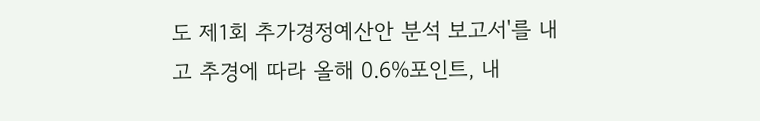도 제1회 추가경정예산안 분석 보고서'를 내고 추경에 따라 올해 0.6%포인트, 내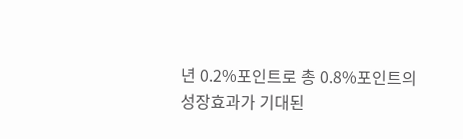년 0.2%포인트로 총 0.8%포인트의 성장효과가 기대된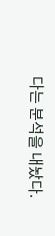다는 분석을 내놨다.